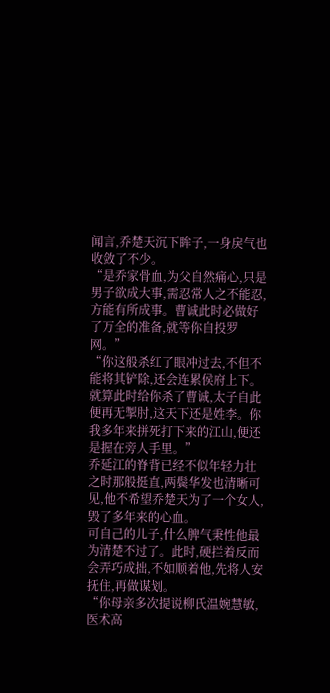闻言,乔楚天沉下眸子,一身戾气也收敛了不少。
“是乔家骨血,为父自然痛心,只是男子欲成大事,需忍常人之不能忍,方能有所成事。曹诚此时必做好了万全的准备,就等你自投罗网。”
“你这般杀红了眼冲过去,不但不能将其铲除,还会连累侯府上下。就算此时给你杀了曹诚,太子自此便再无掣肘,这天下还是姓李。你我多年来拼死打下来的江山,便还是握在旁人手里。”
乔延江的脊背已经不似年轻力壮之时那般挺直,两鬓华发也清晰可见,他不希望乔楚天为了一个女人,毁了多年来的心血。
可自己的儿子,什么脾气秉性他最为清楚不过了。此时,硬拦着反而会弄巧成拙,不如顺着他,先将人安抚住,再做谋划。
“你母亲多次提说柳氏温婉慧敏,医术高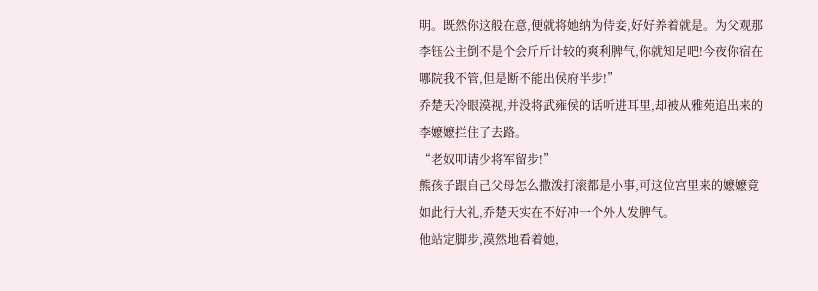明。既然你这般在意,便就将她纳为侍妾,好好养着就是。为父观那李钰公主倒不是个会斤斤计较的爽利脾气,你就知足吧!今夜你宿在哪院我不管,但是断不能出侯府半步!”
乔楚天冷眼漠视,并没将武雍侯的话听进耳里,却被从雅苑追出来的李嬷嬷拦住了去路。
“老奴叩请少将军留步!”
熊孩子跟自己父母怎么撒泼打滚都是小事,可这位宫里来的嬷嬷竟如此行大礼,乔楚天实在不好冲一个外人发脾气。
他站定脚步,漠然地看着她,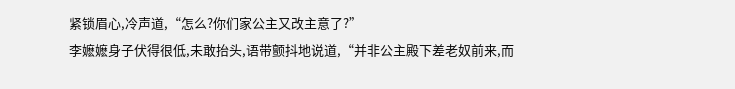紧锁眉心,冷声道,“怎么?你们家公主又改主意了?”
李嬷嬷身子伏得很低,未敢抬头,语带颤抖地说道,“并非公主殿下差老奴前来,而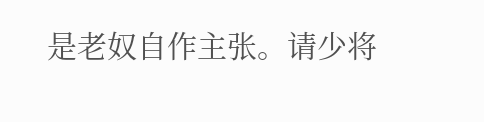是老奴自作主张。请少将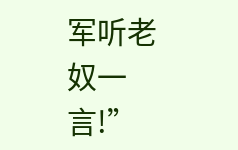军听老奴一言!”